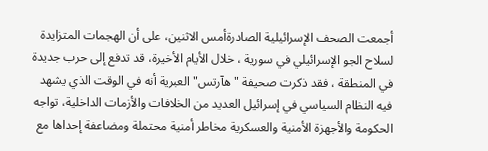أجمعت الصحف الإسرائيلية الصادرةأمس الاثنين، على أن الهجمات المتزايدة لسلاح الجو الإسرائيلي في سورية ، خلال الأيام الأخيرة، قد تدفع إلى حرب جديدة في المنطقة ، فقد ذكرت صحيفة "هآرتس" العبرية أنه في الوقت الذي يشهد فيه النظام السياسي في إسرائيل العديد من الخلافات والأزمات الداخلية، تواجه الحكومة والأجهزة الأمنية والعسكرية مخاطر أمنية محتملة ومضاعفة إحداها مع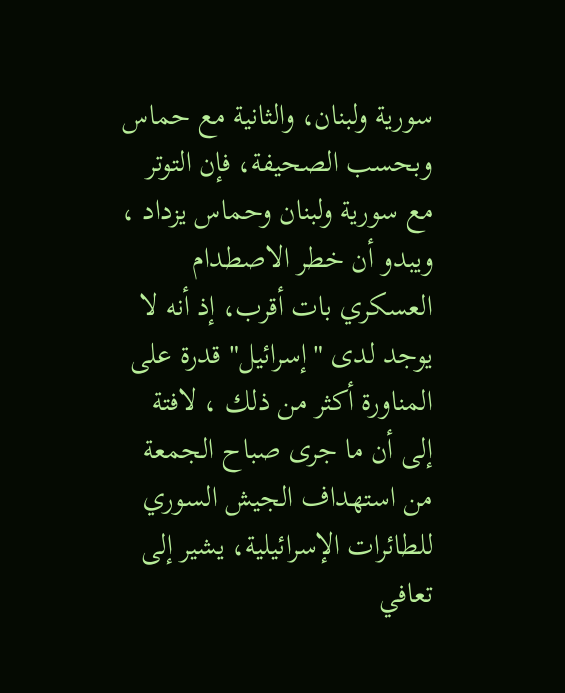سورية ولبنان، والثانية مع حماس
وبحسب الصحيفة، فإن التوتر مع سورية ولبنان وحماس يزداد ، ويبدو أن خطر الاصطدام العسكري بات أقرب، إذ أنه لا يوجد لدى "إسرائيل" قدرة على المناورة أكثر من ذلك ، لافتة إلى أن ما جرى صباح الجمعة من استهداف الجيش السوري للطائرات الإسرائيلية، يشير إلى تعافي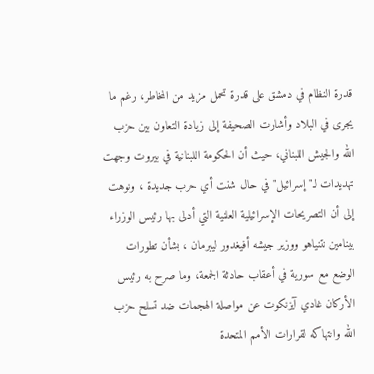قدرة النظام في دمشق على قدرة تحمل مزيد من المخاطر، رغم ما يجرى في البلاد وأشارت الصحيفة إلى زيادة التعاون بين حزب الله والجيش اللبناني، حيث أن الحكومة اللبنانية في بيروت وجهت تهديدات لـ"إسرائيل" في حال شنت أي حرب جديدة ، ونوهت إلى أن التصريحات الإسرائيلية العلنية التي أدلى بها رئيس الوزراء بينامين نتنياهو ووزير جيشه أفيغدور ليبرمان ، بشأن تطورات الوضع مع سورية في أعقاب حادثة الجمعة، وما صرح به رئيس الأركان غادي آيزنكوت عن مواصلة الهجمات ضد تسلح حزب الله وانتهاكه لقرارات الأمم المتحدة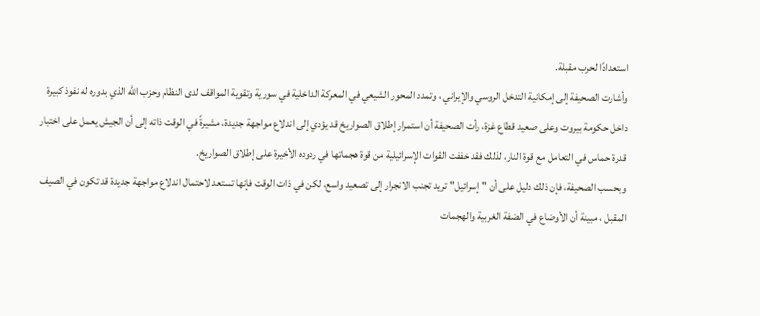استعدادًا لحرب مقبلة.
وأشارت الصحيفة إلى إمكانية التدخل الروسي والإيراني ، وتمدد المحور الشيعي في المعركة الداخلية في سورية وتقوية المواقف لدى النظام وحزب الله الذي بدوره له نفوذ كبيرة داخل حكومة بيروت وعلى صعيد قطاع غزة، رأت الصحيفة أن استمرار إطلاق الصواريخ قد يؤدي إلى اندلاع مواجهة جديدة، مشيرةً في الوقت ذاته إلى أن الجيش يعمل على اختبار قدرة حماس في التعامل مع قوة النار، لذلك فقد خففت القوات الإسرائيلية من قوة هجماتها في ردوده الأخيرة على إطلاق الصواريخ.
وبحسب الصحيفة، فإن ذلك دليل على أن "إسرائيل" تريد تجنب الانجرار إلى تصعيد واسع، لكن في ذات الوقت فإنها تستعد لاحتمال اندلاع مواجهة جديدة قد تكون في الصيف المقبل ، مبينة أن الأوضاع في الضفة الغربية والهجمات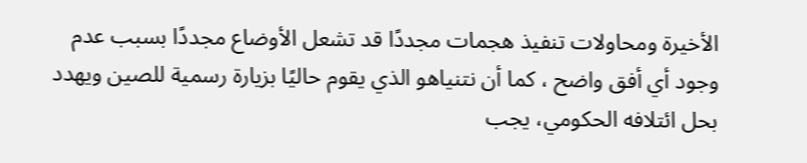الأخيرة ومحاولات تنفيذ هجمات مجددًا قد تشعل الأوضاع مجددًا بسبب عدم وجود أي أفق واضح ، كما أن نتنياهو الذي يقوم حاليًا بزيارة رسمية للصين ويهدد بحل ائتلافه الحكومي، يجب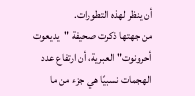أن ينظر لهذه التطورات.
من جهتها ذكرت صحيفة "يديعوت أحرونوت" العبرية، أن ارتفاع عدد الهجمات نسبيًا هي جزء من ما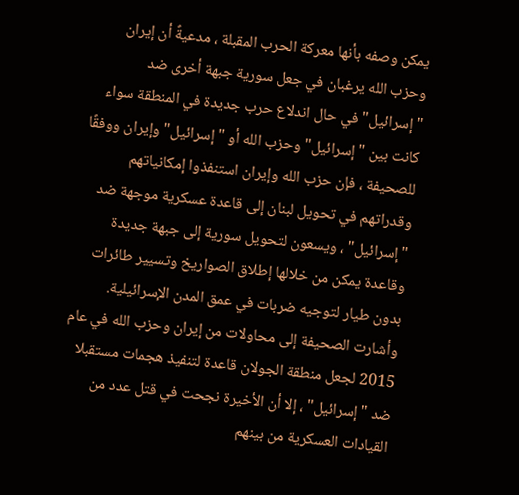يمكن وصفه بأنها معركة الحرب المقبلة ، مدعيةً أن إيران وحزب الله يرغبان في جعل سورية جبهة أخرى ضد "إسرائيل" في حال اندلاع حرب جديدة في المنطقة سواء كانت بين "إسرائيل" وحزب الله أو "إسرائيل" وإيران ووفقًا للصحيفة ، فإن حزب الله وإيران استنفذوا إمكانياتهم وقدراتهم في تحويل لبنان إلى قاعدة عسكرية موجهة ضد "إسرائيل" ، ويسعون لتحويل سورية إلى جبهة جديدة وقاعدة يمكن من خلالها إطلاق الصواريخ وتسيير طائرات بدون طيار لتوجيه ضربات في عمق المدن الإسرائيلية.
وأشارت الصحيفة إلى محاولات من إيران وحزب الله في عام 2015 لجعل منطقة الجولان قاعدة لتنفيذ هجمات مستقبلا ضد "إسرائيل" ، إلا أن الأخيرة نجحت في قتل عدد من القيادات العسكرية من بينهم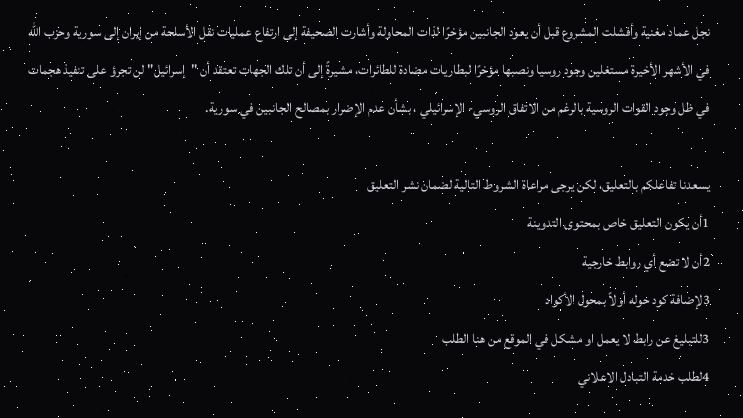نجل عماد مغنية وأفشلت المشروع قبل أن يعود الجانبين مؤخرًا لذات المحاولة وأشارت الصحيفة إلى ارتفاع عمليات نقل الأسلحة من إيران إلى سورية وحزب الله في الأشهر الأخيرة مستغلين وجود روسيا ونصبها مؤخرًا لبطاريات مضادة للطائرات، مشيرةً إلى أن تلك الجهات تعتقد أن "إسرائيل" لن تجرؤ على تنفيذ هجمات في ظل وجود القوات الروسية بالرغم من الاتفاق الروسي- الإسرائيلي ، بشأن عدم الإضرار بمصالح الجانبين في سورية.

يسعدنا تفاعلكم بالتعليق، لكن يرجى مراعاة الشروط التالية لضمان نشر التعليق
1أن يكون التعليق خاص بمحتوى التدوينة
2أن لا تضع أي روابط خارجية
3لإضافة كود حوله أولاً بمحول الأكواد
3للتبليغ عن رابط لا يعمل او مشكل في الموقع من هنا الطلب
4لطلب خدمة التبادل الاعلاني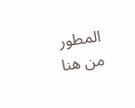المطور من هنا